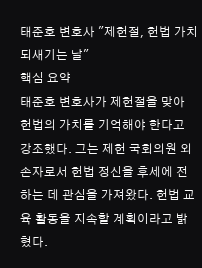태준호 변호사 "제헌절, 헌법 가치 되새기는 날"
핵심 요약
태준호 변호사가 제헌절을 맞아 헌법의 가치를 기억해야 한다고 강조했다. 그는 제헌 국회의원 외손자로서 헌법 정신을 후세에 전하는 데 관심을 가져왔다. 헌법 교육 활동을 지속할 계획이라고 밝혔다.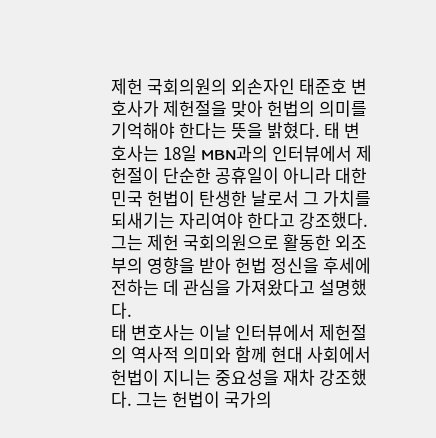제헌 국회의원의 외손자인 태준호 변호사가 제헌절을 맞아 헌법의 의미를 기억해야 한다는 뜻을 밝혔다. 태 변호사는 18일 MBN과의 인터뷰에서 제헌절이 단순한 공휴일이 아니라 대한민국 헌법이 탄생한 날로서 그 가치를 되새기는 자리여야 한다고 강조했다. 그는 제헌 국회의원으로 활동한 외조부의 영향을 받아 헌법 정신을 후세에 전하는 데 관심을 가져왔다고 설명했다.
태 변호사는 이날 인터뷰에서 제헌절의 역사적 의미와 함께 현대 사회에서 헌법이 지니는 중요성을 재차 강조했다. 그는 헌법이 국가의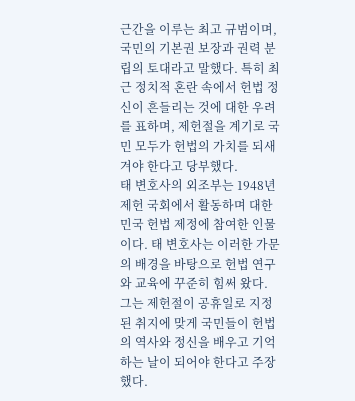근간을 이루는 최고 규범이며, 국민의 기본권 보장과 권력 분립의 토대라고 말했다. 특히 최근 정치적 혼란 속에서 헌법 정신이 흔들리는 것에 대한 우려를 표하며, 제헌절을 계기로 국민 모두가 헌법의 가치를 되새겨야 한다고 당부했다.
태 변호사의 외조부는 1948년 제헌 국회에서 활동하며 대한민국 헌법 제정에 참여한 인물이다. 태 변호사는 이러한 가문의 배경을 바탕으로 헌법 연구와 교육에 꾸준히 힘써 왔다. 그는 제헌절이 공휴일로 지정된 취지에 맞게 국민들이 헌법의 역사와 정신을 배우고 기억하는 날이 되어야 한다고 주장했다.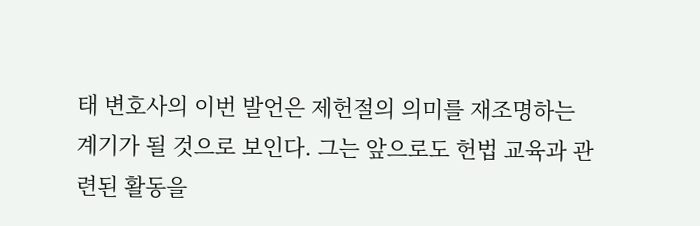태 변호사의 이번 발언은 제헌절의 의미를 재조명하는 계기가 될 것으로 보인다. 그는 앞으로도 헌법 교육과 관련된 활동을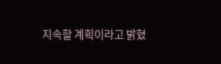지속할 계획이라고 밝혔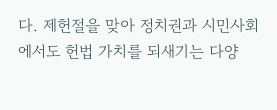다. 제헌절을 맞아 정치권과 시민사회에서도 헌법 가치를 되새기는 다양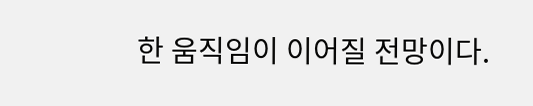한 움직임이 이어질 전망이다.